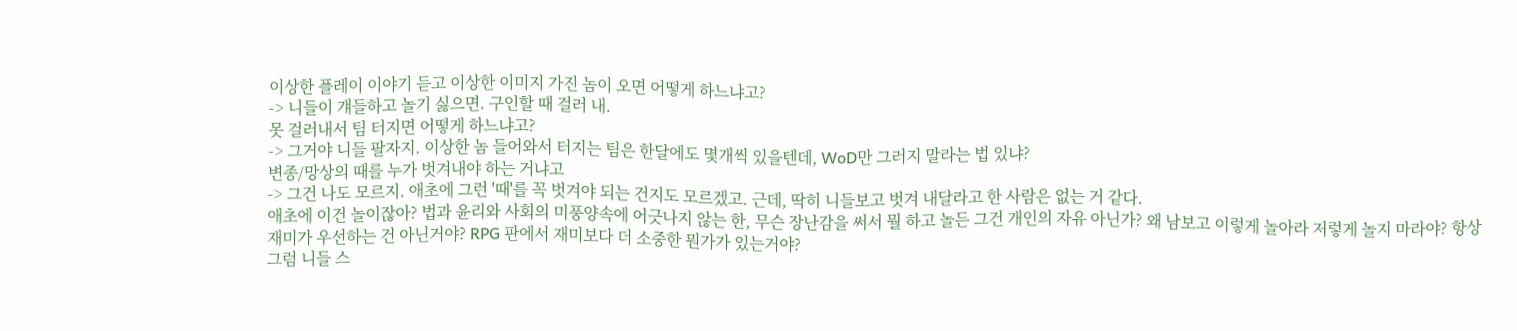이상한 플레이 이야기 듣고 이상한 이미지 가진 놈이 오면 어떻게 하느냐고?
-> 니들이 걔들하고 놀기 싫으면. 구인할 때 걸러 내.
못 걸러내서 팀 터지면 어떻게 하느냐고?
-> 그거야 니들 팔자지. 이상한 놈 들어와서 터지는 팀은 한달에도 몇개씩 있을텐데, WoD만 그러지 말라는 법 있냐?
변종/망상의 때를 누가 벗겨내야 하는 거냐고
-> 그건 나도 모르지. 애초에 그런 '때'를 꼭 벗겨야 되는 건지도 모르겠고. 근데, 딱히 니들보고 벗겨 내달라고 한 사람은 없는 거 같다.
애초에 이건 놀이잖아? 법과 윤리와 사회의 미풍양속에 어긋나지 않는 한, 무슨 장난감을 써서 뭘 하고 놀든 그건 개인의 자유 아닌가? 왜 남보고 이렇게 놀아라 저렇게 놀지 마라야? 항상 재미가 우선하는 건 아닌거야? RPG 판에서 재미보다 더 소중한 뭔가가 있는거야?
그럼 니들 스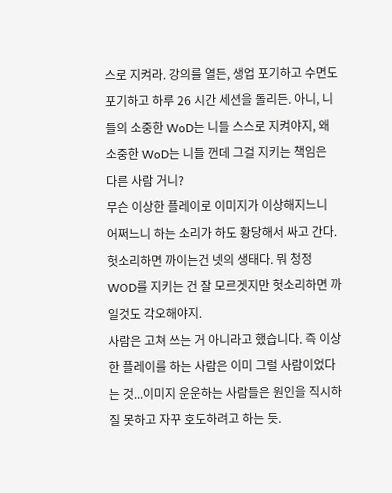스로 지켜라. 강의를 열든, 생업 포기하고 수면도 포기하고 하루 26 시간 세션을 돌리든. 아니, 니들의 소중한 WoD는 니들 스스로 지켜야지, 왜 소중한 WoD는 니들 껀데 그걸 지키는 책임은 다른 사람 거니?
무슨 이상한 플레이로 이미지가 이상해지느니 어쩌느니 하는 소리가 하도 황당해서 싸고 간다.
헛소리하면 까이는건 넷의 생태다. 뭐 청정 WOD를 지키는 건 잘 모르겟지만 헛소리하면 까일것도 각오해야지.
사람은 고쳐 쓰는 거 아니라고 했습니다. 즉 이상한 플레이를 하는 사람은 이미 그럴 사람이었다는 것...이미지 운운하는 사람들은 원인을 직시하질 못하고 자꾸 호도하려고 하는 듯.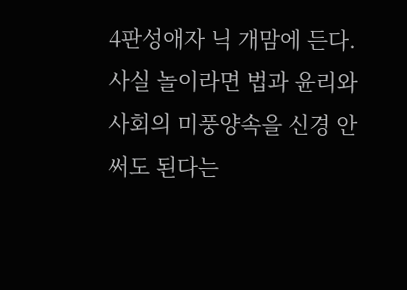4판성애자 닉 개맘에 든다.
사실 놀이라면 법과 윤리와 사회의 미풍양속을 신경 안써도 된다는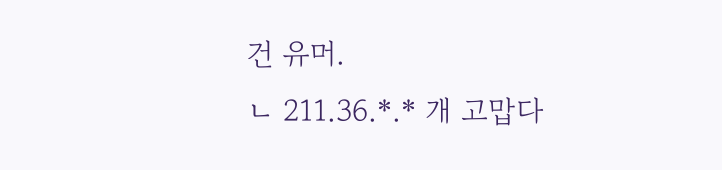건 유머.
ㄴ 211.36.*.* 개 고맙다